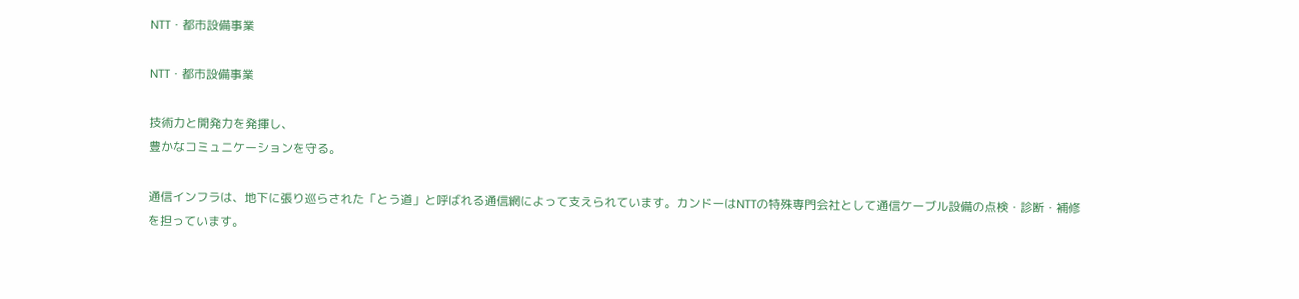NTT・都市設備事業

NTT・都市設備事業

技術力と開発力を発揮し、
豊かなコミュニケーションを守る。

通信インフラは、地下に張り巡らされた「とう道」と呼ばれる通信網によって支えられています。カンドーはNTTの特殊専門会社として通信ケーブル設備の点検・診断・補修を担っています。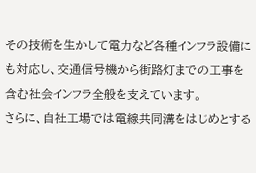その技術を生かして電力など各種インフラ設備にも対応し、交通信号機から街路灯までの工事を含む社会インフラ全般を支えています。
さらに、自社工場では電線共同溝をはじめとする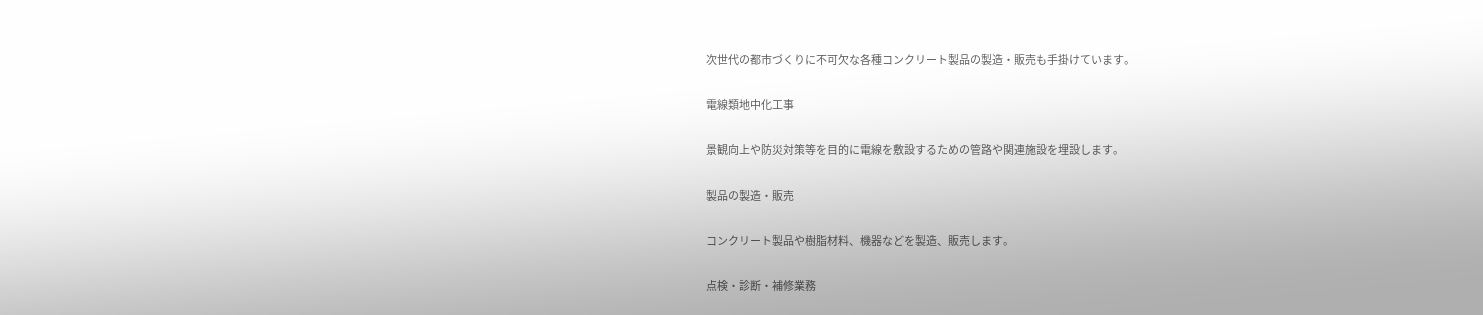次世代の都市づくりに不可欠な各種コンクリート製品の製造・販売も手掛けています。

電線類地中化工事

景観向上や防災対策等を目的に電線を敷設するための管路や関連施設を埋設します。

製品の製造・販売

コンクリート製品や樹脂材料、機器などを製造、販売します。

点検・診断・補修業務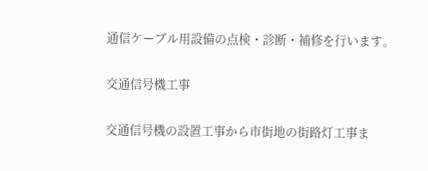通信ケーブル用設備の点検・診断・補修を行います。

交通信号機工事

交通信号機の設置工事から市街地の街路灯工事ま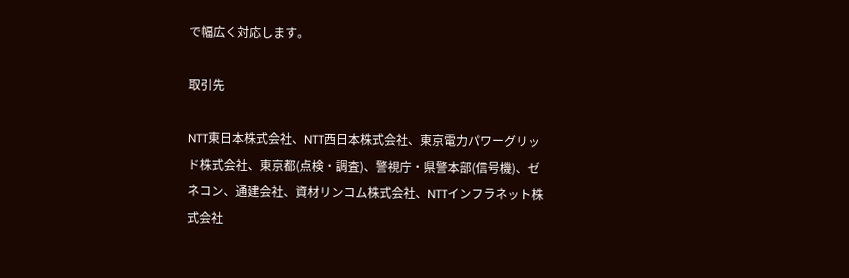で幅広く対応します。

取引先

NTT東日本株式会社、NTT西日本株式会社、東京電力パワーグリッド株式会社、東京都(点検・調査)、警視庁・県警本部(信号機)、ゼネコン、通建会社、資材リンコム株式会社、NTTインフラネット株式会社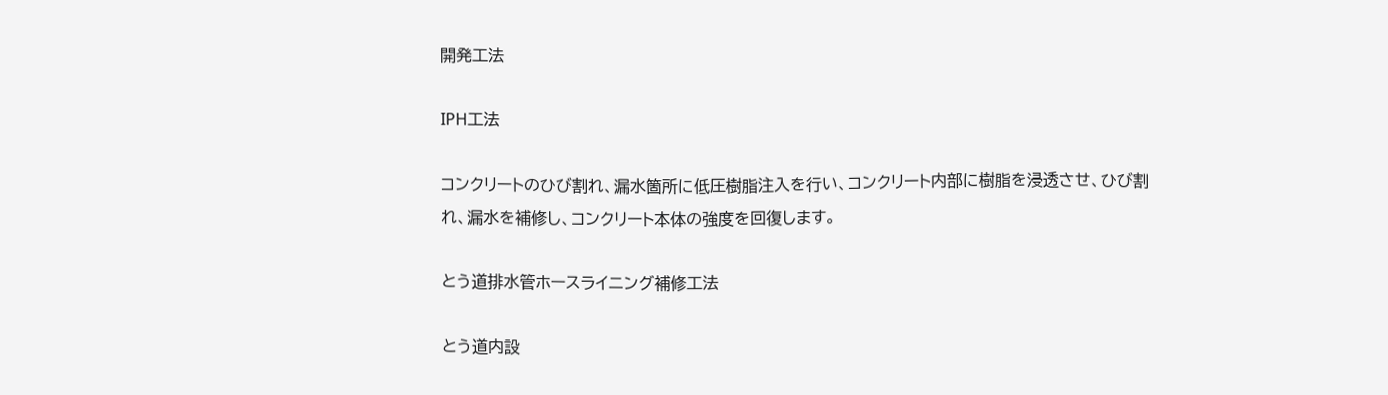開発工法

IPH工法

コンクリートのひび割れ、漏水箇所に低圧樹脂注入を行い、コンクリート内部に樹脂を浸透させ、ひび割
れ、漏水を補修し、コンクリート本体の強度を回復します。

とう道排水管ホースライニング補修工法

とう道内設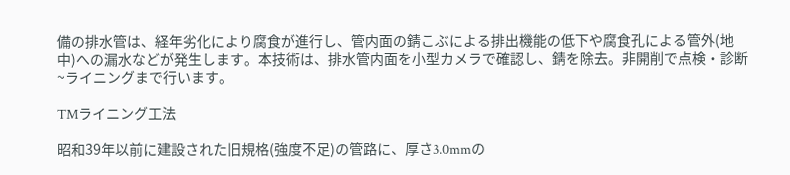備の排水管は、経年劣化により腐食が進行し、管内面の錆こぶによる排出機能の低下や腐食孔による管外(地中)への漏水などが発生します。本技術は、排水管内面を小型カメラで確認し、錆を除去。非開削で点検・診断~ライニングまで行います。

TMライニング工法

昭和39年以前に建設された旧規格(強度不足)の管路に、厚さ3.0mmの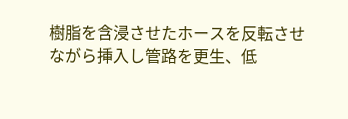樹脂を含浸させたホースを反転させながら挿入し管路を更生、低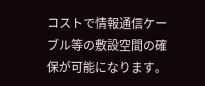コストで情報通信ケーブル等の敷設空間の確保が可能になります。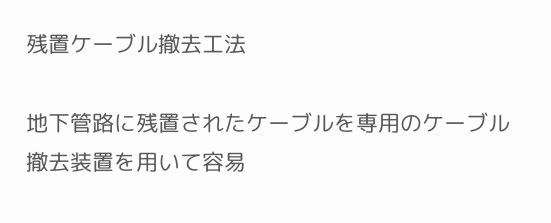残置ケーブル撤去工法

地下管路に残置されたケーブルを専用のケーブル撤去装置を用いて容易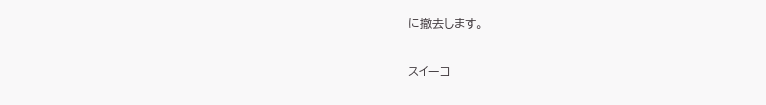に撤去します。

スイーコ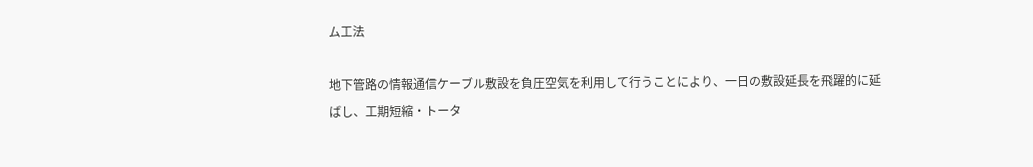ム工法

地下管路の情報通信ケーブル敷設を負圧空気を利用して行うことにより、一日の敷設延長を飛躍的に延ばし、工期短縮・トータ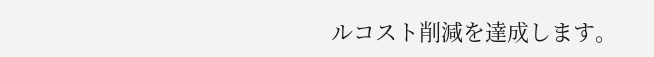ルコスト削減を達成します。